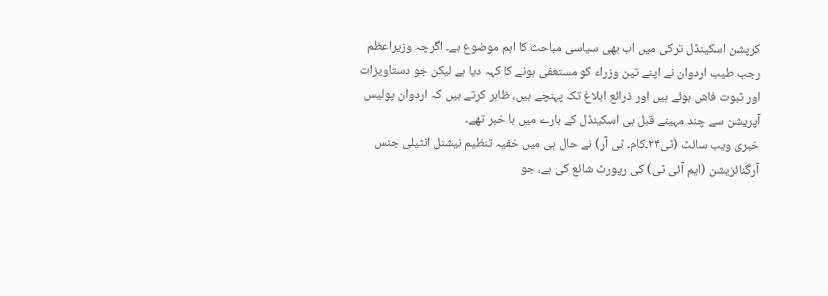کرپشن اسکینڈل ترکی میں اب بھی سیاسی مباحث کا اہم موضوع ہے۔ اگرچہ وزیراعظم رجب طیب اردوان نے اپنے تین وزراء کو مستعفی ہونے کا کہہ دیا ہے لیکن جو دستاویزات اور ثبوت فاش ہوئے ہیں اور ذرائع ابلاغ تک پہنچے ہیں، ظاہر کرتے ہیں کہ اردوان پولیس آپریشن سے چند مہینے قبل ہی اسکینڈل کے بارے میں با خبر تھے۔
خبری ویب سائٹ (ٹی۲۴۔کام۔ ٹی آر) نے حال ہی میں خفیہ تنظیم نیشنل انٹیلی جنس آرگنائزیشن (ایم آئی ٹی) کی رپورٹ شائع کی ہے، جو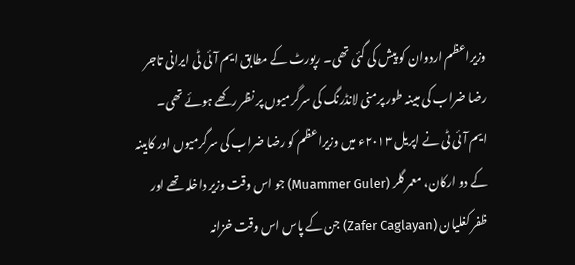وزیراعظم اردوان کو پیش کی گئی تھی۔ رپورٹ کے مطابق ایم آئی ٹی ایرانی تاجر رضا ضراب کی مبینہ طور پرمنی لانڈرنگ کی سرگرمیوں پر نظر رکھے ہوئے تھی۔
ایم آئی ٹی نے اپریل ۲۰۱۳ء میں وزیراعظم کو رضا ضراب کی سرگرمیوں اور کابینہ کے دو ارکان، معمر گلر (Muammer Guler) جو اس وقت وزیر داخلہ تھے اور ظفر کغلیان (Zafer Caglayan) جن کے پاس اس وقت خزانہ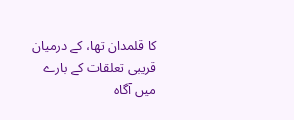کا قلمدان تھا، کے درمیان قریبی تعلقات کے بارے میں آگاہ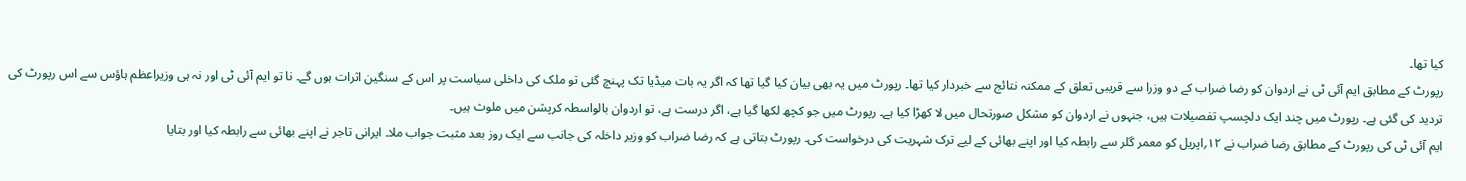کیا تھا۔
رپورٹ کے مطابق ایم آئی ٹی نے اردوان کو رضا ضراب کے دو وزرا سے قریبی تعلق کے ممکنہ نتائج سے خبردار کیا تھا۔ رپورٹ میں یہ بھی بیان کیا گیا تھا کہ اگر یہ بات میڈیا تک پہنچ گئی تو ملک کی داخلی سیاست پر اس کے سنگین اثرات ہوں گے۔ نا تو ایم آئی ٹی اور نہ ہی وزیراعظم ہاؤس سے اس رپورٹ کی تردید کی گئی ہے۔ رپورٹ میں چند ایک دلچسپ تفصیلات ہیں، جنہوں نے اردوان کو مشکل صورتحال میں لا کھڑا کیا ہے۔ رپورٹ میں جو کچھ لکھا گیا ہے، اگر درست ہے، تو اردوان بالواسطہ کرپشن میں ملوث ہیں۔
ایم آئی ٹی کی رپورٹ کے مطابق رضا ضراب نے ۱۲؍اپریل کو معمر گلر سے رابطہ کیا اور اپنے بھائی کے لیے ترک شہریت کی درخواست کی۔ رپورٹ بتاتی ہے کہ رضا ضراب کو وزیر داخلہ کی جانب سے ایک روز بعد مثبت جواب ملا۔ ایرانی تاجر نے اپنے بھائی سے رابطہ کیا اور بتایا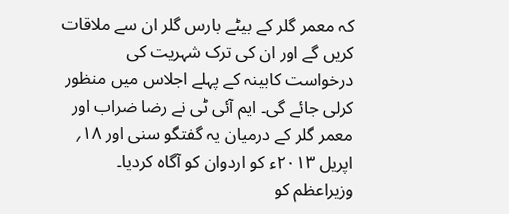کہ معمر گلر کے بیٹے بارس گلر ان سے ملاقات کریں گے اور ان کی ترک شہریت کی درخواست کابینہ کے پہلے اجلاس میں منظور کرلی جائے گی۔ ایم آئی ٹی نے رضا ضراب اور معمر گلر کے درمیان یہ گفتگو سنی اور ۱۸؍ اپریل ۲۰۱۳ء کو اردوان کو آگاہ کردیا۔
وزیراعظم کو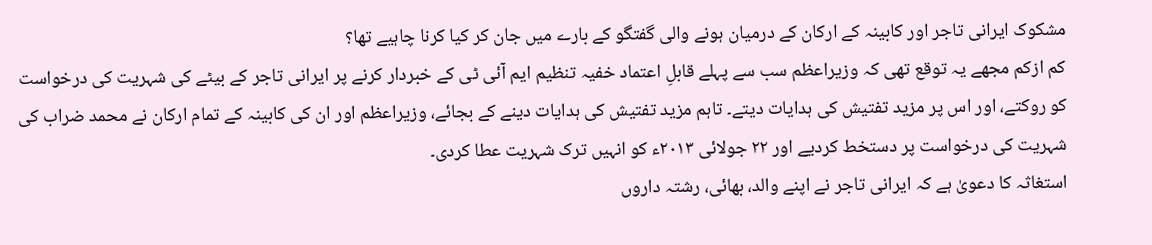مشکوک ایرانی تاجر اور کابینہ کے ارکان کے درمیان ہونے والی گفتگو کے بارے میں جان کر کیا کرنا چاہیے تھا؟
کم ازکم مجھے یہ توقع تھی کہ وزیراعظم سب سے پہلے قابلِ اعتماد خفیہ تنظیم ایم آئی ٹی کے خبردار کرنے پر ایرانی تاجر کے بیٹے کی شہریت کی درخواست کو روکتے، اور اس پر مزید تفتیش کی ہدایات دیتے۔ تاہم مزید تفتیش کی ہدایات دینے کے بجائے، وزیراعظم اور ان کی کابینہ کے تمام ارکان نے محمد ضراب کی شہریت کی درخواست پر دستخط کردیے اور ۲۲ جولائی ۲۰۱۳ء کو انہیں ترک شہریت عطا کردی۔
استغاثہ کا دعویٰ ہے کہ ایرانی تاجر نے اپنے والد، بھائی، رشتہ داروں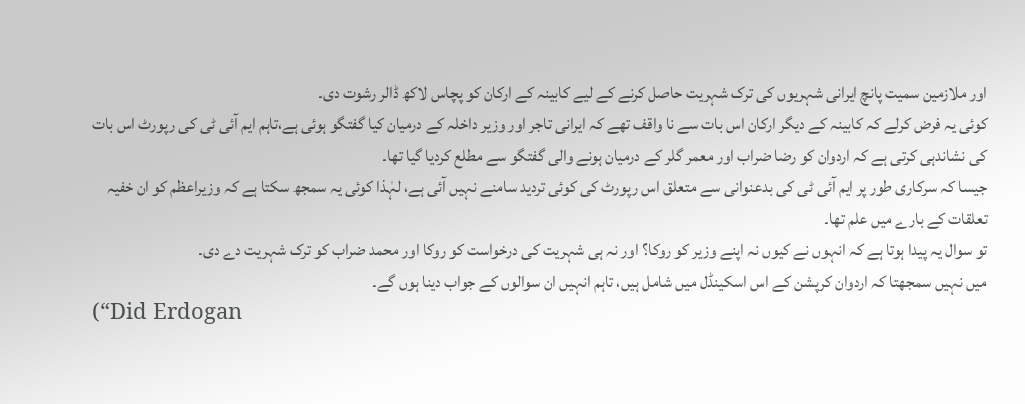اور ملازمین سمیت پانچ ایرانی شہریوں کی ترک شہریت حاصل کرنے کے لیے کابینہ کے ارکان کو پچاس لاکھ ڈالر رشوت دی۔
کوئی یہ فرض کرلے کہ کابینہ کے دیگر ارکان اس بات سے نا واقف تھے کہ ایرانی تاجر اور وزیر داخلہ کے درمیان کیا گفتگو ہوئی ہے،تاہم ایم آئی ٹی کی رپورٹ اس بات کی نشاندہی کرتی ہے کہ اردوان کو رضا ضراب اور معمر گلر کے درمیان ہونے والی گفتگو سے مطلع کردیا گیا تھا۔
جیسا کہ سرکاری طور پر ایم آئی ٹی کی بدعنوانی سے متعلق اس رپورٹ کی کوئی تردید سامنے نہیں آئی ہے، لہٰذا کوئی یہ سمجھ سکتا ہے کہ وزیراعظم کو ان خفیہ تعلقات کے بارے میں علم تھا۔
تو سوال یہ پیدا ہوتا ہے کہ انہوں نے کیوں نہ اپنے وزیر کو روکا؟ اور نہ ہی شہریت کی درخواست کو روکا اور محمد ضراب کو ترک شہریت دے دی۔
میں نہیں سمجھتا کہ اردوان کرپشن کے اس اسکینڈل میں شامل ہیں، تاہم انہیں ان سوالوں کے جواب دینا ہوں گے۔
(“Did Erdogan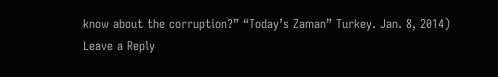know about the corruption?” “Today’s Zaman” Turkey. Jan. 8, 2014)
Leave a Reply